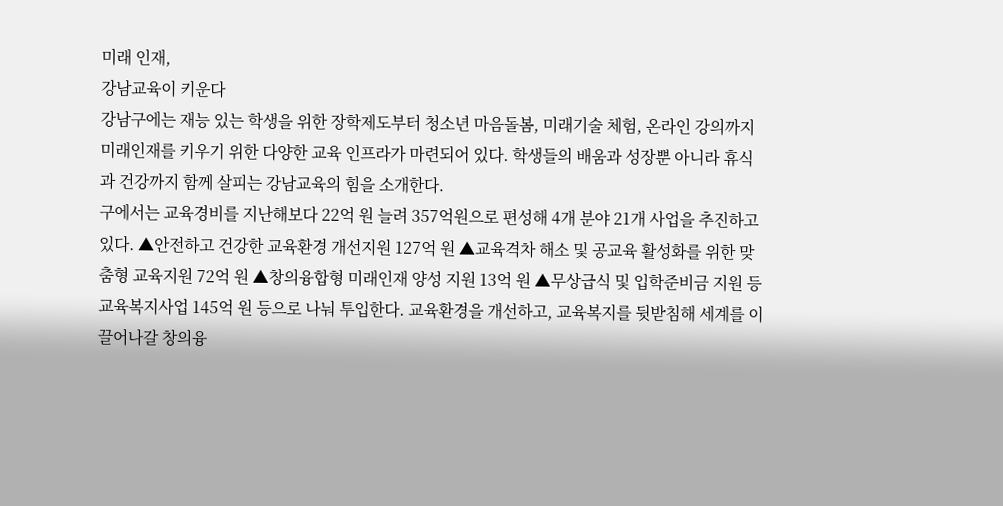미래 인재,
강남교육이 키운다
강남구에는 재능 있는 학생을 위한 장학제도부터 청소년 마음돌봄, 미래기술 체험, 온라인 강의까지 미래인재를 키우기 위한 다양한 교육 인프라가 마련되어 있다. 학생들의 배움과 성장뿐 아니라 휴식과 건강까지 함께 살피는 강남교육의 힘을 소개한다.
구에서는 교육경비를 지난해보다 22억 원 늘려 357억원으로 편성해 4개 분야 21개 사업을 추진하고 있다. ▲안전하고 건강한 교육환경 개선지원 127억 원 ▲교육격차 해소 및 공교육 활성화를 위한 맞춤형 교육지원 72억 원 ▲창의융합형 미래인재 양성 지원 13억 원 ▲무상급식 및 입학준비금 지원 등 교육복지사업 145억 원 등으로 나눠 투입한다. 교육환경을 개선하고, 교육복지를 뒷받침해 세계를 이끌어나갈 창의융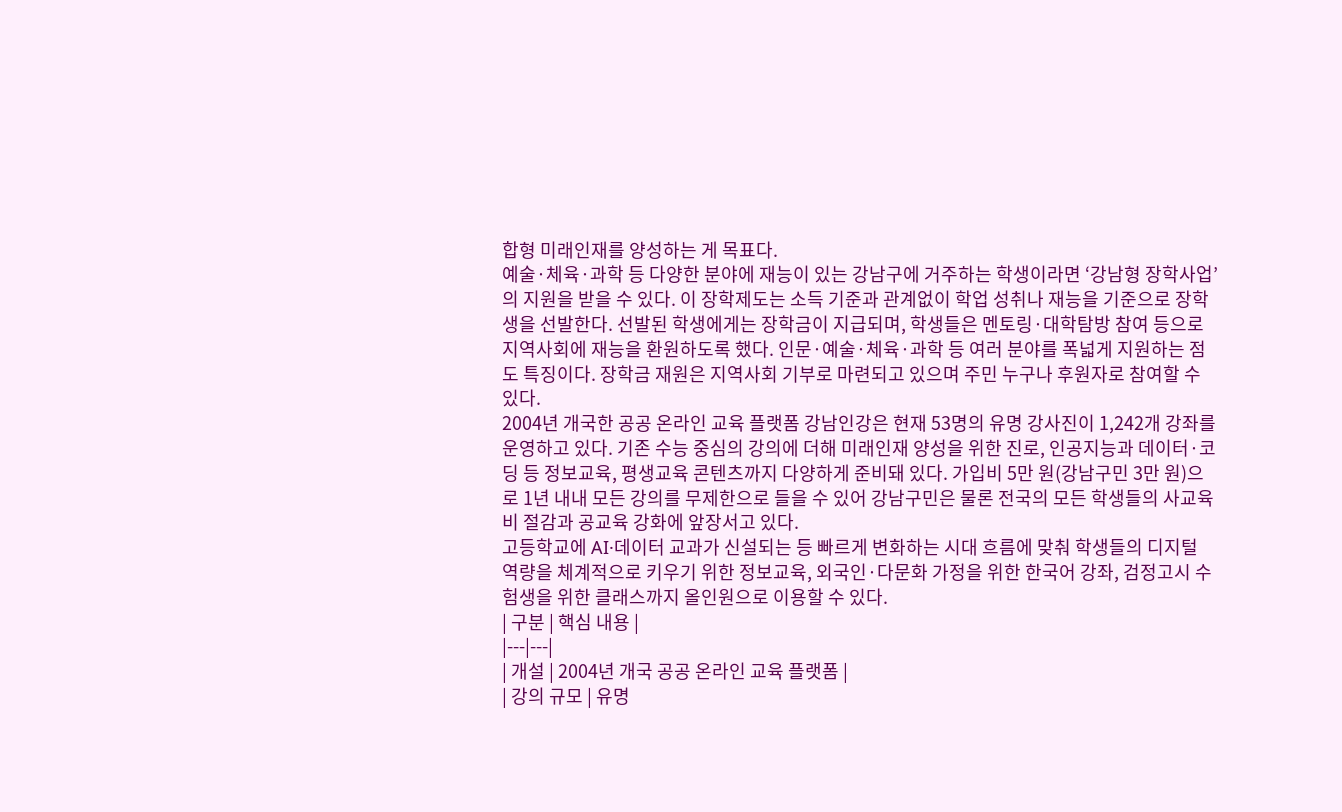합형 미래인재를 양성하는 게 목표다.
예술·체육·과학 등 다양한 분야에 재능이 있는 강남구에 거주하는 학생이라면 ‘강남형 장학사업’의 지원을 받을 수 있다. 이 장학제도는 소득 기준과 관계없이 학업 성취나 재능을 기준으로 장학생을 선발한다. 선발된 학생에게는 장학금이 지급되며, 학생들은 멘토링·대학탐방 참여 등으로 지역사회에 재능을 환원하도록 했다. 인문·예술·체육·과학 등 여러 분야를 폭넓게 지원하는 점도 특징이다. 장학금 재원은 지역사회 기부로 마련되고 있으며 주민 누구나 후원자로 참여할 수 있다.
2004년 개국한 공공 온라인 교육 플랫폼 강남인강은 현재 53명의 유명 강사진이 1,242개 강좌를 운영하고 있다. 기존 수능 중심의 강의에 더해 미래인재 양성을 위한 진로, 인공지능과 데이터·코딩 등 정보교육, 평생교육 콘텐츠까지 다양하게 준비돼 있다. 가입비 5만 원(강남구민 3만 원)으로 1년 내내 모든 강의를 무제한으로 들을 수 있어 강남구민은 물론 전국의 모든 학생들의 사교육비 절감과 공교육 강화에 앞장서고 있다.
고등학교에 AI·데이터 교과가 신설되는 등 빠르게 변화하는 시대 흐름에 맞춰 학생들의 디지털 역량을 체계적으로 키우기 위한 정보교육, 외국인·다문화 가정을 위한 한국어 강좌, 검정고시 수험생을 위한 클래스까지 올인원으로 이용할 수 있다.
| 구분 | 핵심 내용 |
|---|---|
| 개설 | 2004년 개국 공공 온라인 교육 플랫폼 |
| 강의 규모 | 유명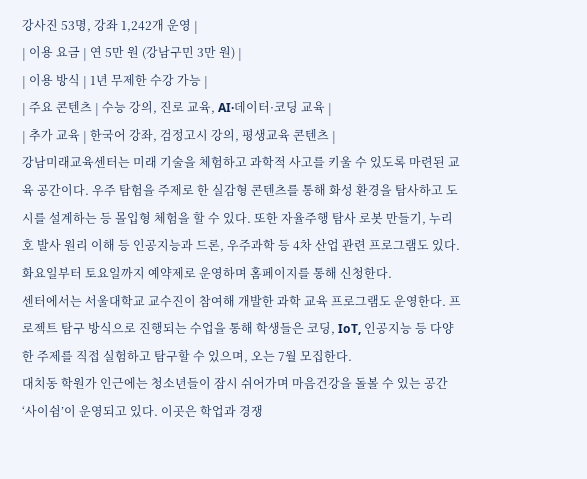강사진 53명, 강좌 1,242개 운영 |
| 이용 요금 | 연 5만 원 (강남구민 3만 원) |
| 이용 방식 | 1년 무제한 수강 가능 |
| 주요 콘텐츠 | 수능 강의, 진로 교육, AI·데이터·코딩 교육 |
| 추가 교육 | 한국어 강좌, 검정고시 강의, 평생교육 콘텐츠 |
강남미래교육센터는 미래 기술을 체험하고 과학적 사고를 키울 수 있도록 마련된 교육 공간이다. 우주 탐험을 주제로 한 실감형 콘텐츠를 통해 화성 환경을 탐사하고 도시를 설계하는 등 몰입형 체험을 할 수 있다. 또한 자율주행 탐사 로봇 만들기, 누리호 발사 원리 이해 등 인공지능과 드론, 우주과학 등 4차 산업 관련 프로그램도 있다. 화요일부터 토요일까지 예약제로 운영하며 홈페이지를 통해 신청한다.
센터에서는 서울대학교 교수진이 참여해 개발한 과학 교육 프로그램도 운영한다. 프로젝트 탐구 방식으로 진행되는 수업을 통해 학생들은 코딩, IoT, 인공지능 등 다양한 주제를 직접 실험하고 탐구할 수 있으며, 오는 7월 모집한다.
대치동 학원가 인근에는 청소년들이 잠시 쉬어가며 마음건강을 돌볼 수 있는 공간 ‘사이쉼’이 운영되고 있다. 이곳은 학업과 경쟁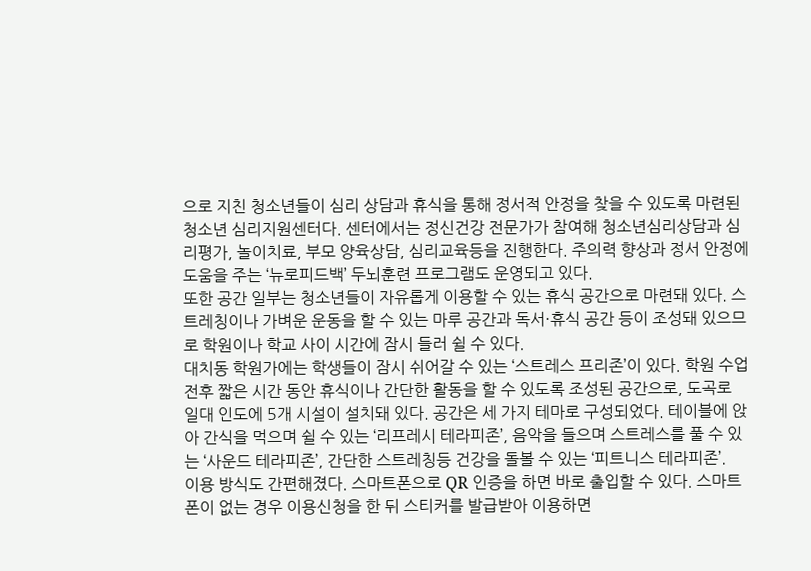으로 지친 청소년들이 심리 상담과 휴식을 통해 정서적 안정을 찾을 수 있도록 마련된 청소년 심리지원센터다. 센터에서는 정신건강 전문가가 참여해 청소년심리상담과 심리평가, 놀이치료, 부모 양육상담, 심리교육등을 진행한다. 주의력 향상과 정서 안정에 도움을 주는 ‘뉴로피드백’ 두뇌훈련 프로그램도 운영되고 있다.
또한 공간 일부는 청소년들이 자유롭게 이용할 수 있는 휴식 공간으로 마련돼 있다. 스트레칭이나 가벼운 운동을 할 수 있는 마루 공간과 독서·휴식 공간 등이 조성돼 있으므로 학원이나 학교 사이 시간에 잠시 들러 쉴 수 있다.
대치동 학원가에는 학생들이 잠시 쉬어갈 수 있는 ‘스트레스 프리존’이 있다. 학원 수업 전후 짧은 시간 동안 휴식이나 간단한 활동을 할 수 있도록 조성된 공간으로, 도곡로 일대 인도에 5개 시설이 설치돼 있다. 공간은 세 가지 테마로 구성되었다. 테이블에 앉아 간식을 먹으며 쉴 수 있는 ‘리프레시 테라피존’, 음악을 들으며 스트레스를 풀 수 있는 ‘사운드 테라피존’, 간단한 스트레칭등 건강을 돌볼 수 있는 ‘피트니스 테라피존’.
이용 방식도 간편해졌다. 스마트폰으로 QR 인증을 하면 바로 출입할 수 있다. 스마트폰이 없는 경우 이용신청을 한 뒤 스티커를 발급받아 이용하면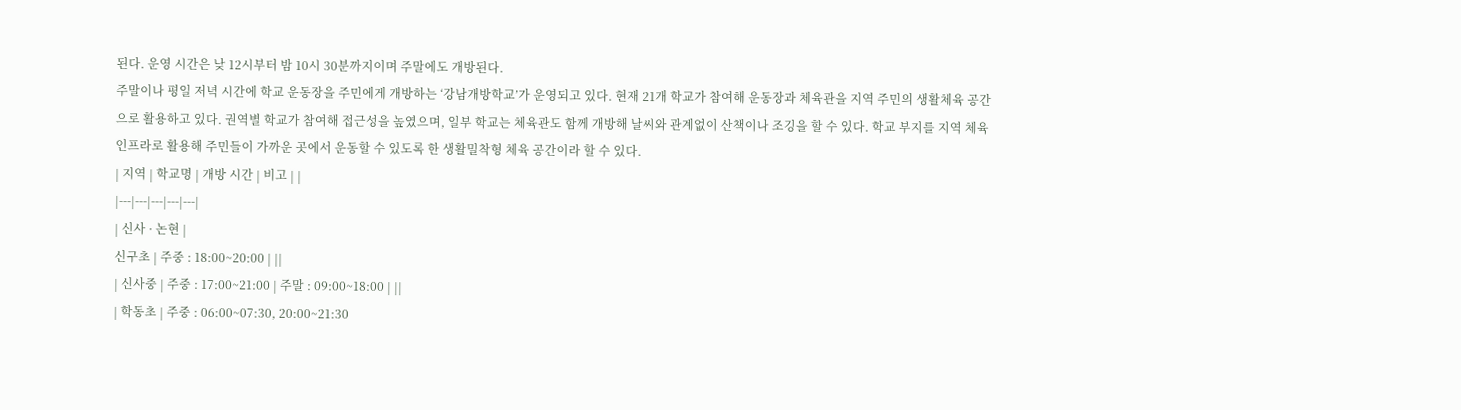된다. 운영 시간은 낮 12시부터 밤 10시 30분까지이며 주말에도 개방된다.
주말이나 평일 저녁 시간에 학교 운동장을 주민에게 개방하는 ‘강남개방학교’가 운영되고 있다. 현재 21개 학교가 참여해 운동장과 체육관을 지역 주민의 생활체육 공간으로 활용하고 있다. 권역별 학교가 참여해 접근성을 높였으며, 일부 학교는 체육관도 함께 개방해 날씨와 관계없이 산책이나 조깅을 할 수 있다. 학교 부지를 지역 체육 인프라로 활용해 주민들이 가까운 곳에서 운동할 수 있도록 한 생활밀착형 체육 공간이라 할 수 있다.
| 지역 | 학교명 | 개방 시간 | 비고 | |
|---|---|---|---|---|
| 신사 · 논현 |
신구초 | 주중 : 18:00~20:00 | ||
| 신사중 | 주중 : 17:00~21:00 | 주말 : 09:00~18:00 | ||
| 학동초 | 주중 : 06:00~07:30, 20:00~21:30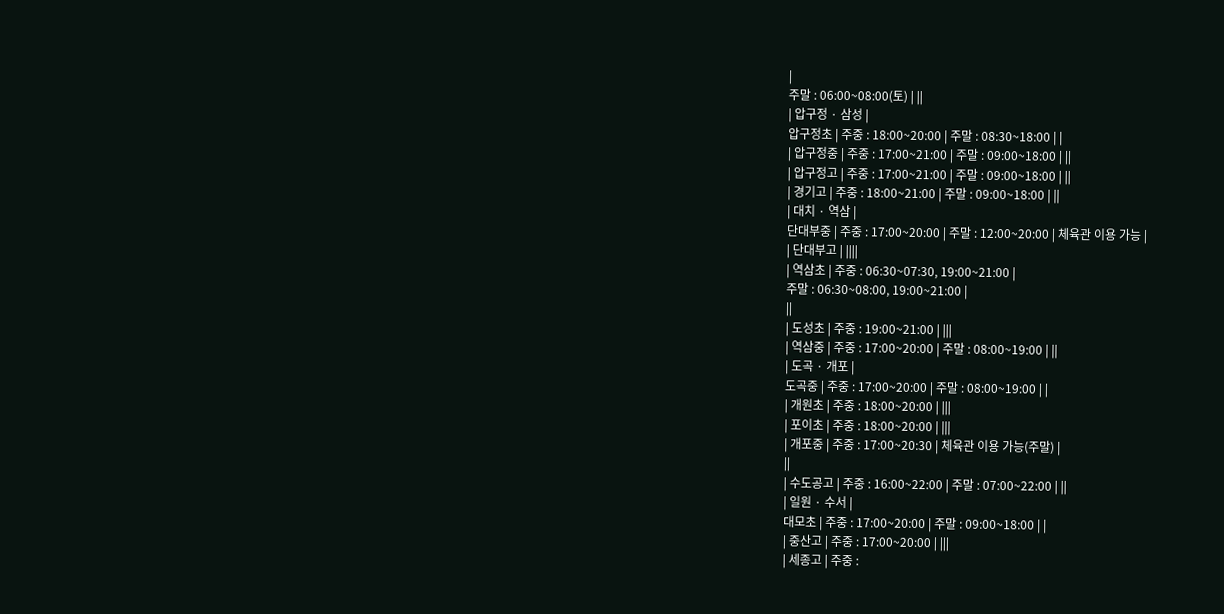|
주말 : 06:00~08:00(토) | ||
| 압구정 · 삼성 |
압구정초 | 주중 : 18:00~20:00 | 주말 : 08:30~18:00 | |
| 압구정중 | 주중 : 17:00~21:00 | 주말 : 09:00~18:00 | ||
| 압구정고 | 주중 : 17:00~21:00 | 주말 : 09:00~18:00 | ||
| 경기고 | 주중 : 18:00~21:00 | 주말 : 09:00~18:00 | ||
| 대치 · 역삼 |
단대부중 | 주중 : 17:00~20:00 | 주말 : 12:00~20:00 | 체육관 이용 가능 |
| 단대부고 | ||||
| 역삼초 | 주중 : 06:30~07:30, 19:00~21:00 |
주말 : 06:30~08:00, 19:00~21:00 |
||
| 도성초 | 주중 : 19:00~21:00 | |||
| 역삼중 | 주중 : 17:00~20:00 | 주말 : 08:00~19:00 | ||
| 도곡 · 개포 |
도곡중 | 주중 : 17:00~20:00 | 주말 : 08:00~19:00 | |
| 개원초 | 주중 : 18:00~20:00 | |||
| 포이초 | 주중 : 18:00~20:00 | |||
| 개포중 | 주중 : 17:00~20:30 | 체육관 이용 가능(주말) |
||
| 수도공고 | 주중 : 16:00~22:00 | 주말 : 07:00~22:00 | ||
| 일원 · 수서 |
대모초 | 주중 : 17:00~20:00 | 주말 : 09:00~18:00 | |
| 중산고 | 주중 : 17:00~20:00 | |||
| 세종고 | 주중 :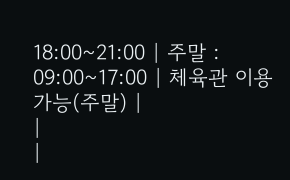18:00~21:00 | 주말 : 09:00~17:00 | 체육관 이용 가능(주말) |
|
|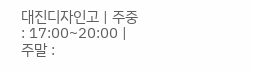대진디자인고 | 주중 : 17:00~20:00 | 주말 :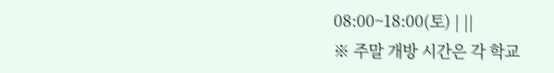08:00~18:00(토) | ||
※ 주말 개방 시간은 각 학교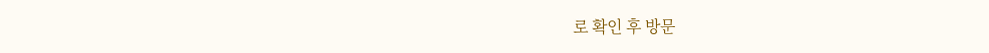로 확인 후 방문